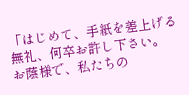「はじめて、手紙を差上げる無礼、何卒お許し下さい。
お蔭様で、私たちの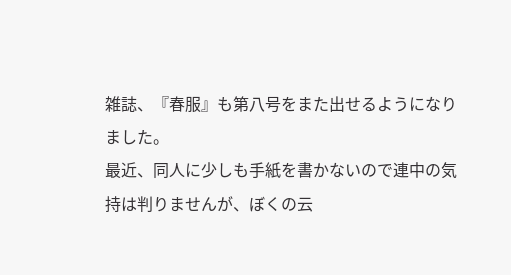雑誌、『春服』も第八号をまた出せるようになりました。
最近、同人に少しも手紙を書かないので連中の気持は判りませんが、ぼくの云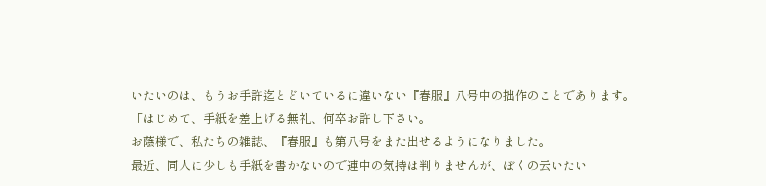いたいのは、もうお手許迄とどいているに違いない『春服』八号中の拙作のことであります。
「はじめて、手紙を差上げる無礼、何卒お許し下さい。
お蔭様で、私たちの雑誌、『春服』も第八号をまた出せるようになりました。
最近、同人に少しも手紙を書かないので連中の気持は判りませんが、ぼくの云いたい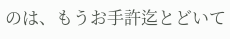のは、もうお手許迄とどいて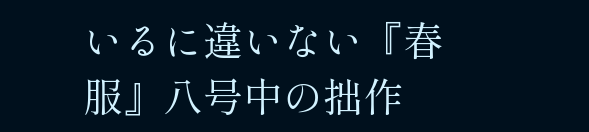いるに違いない『春服』八号中の拙作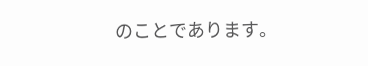のことであります。